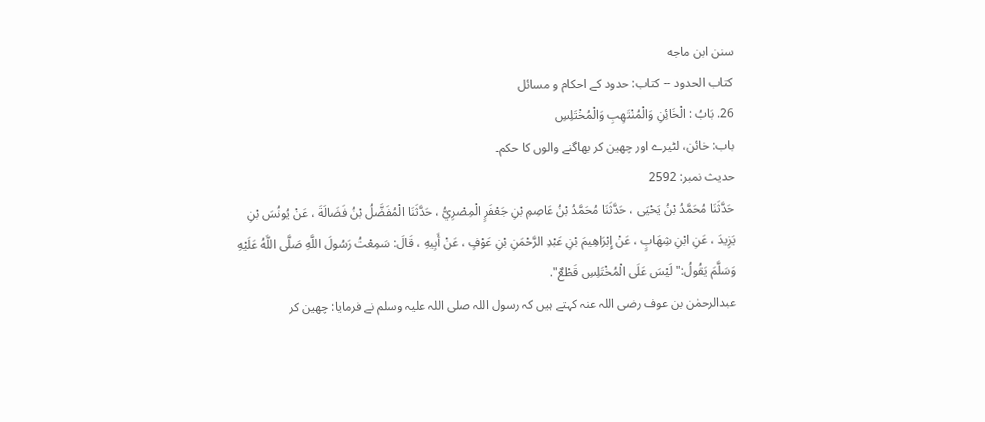سنن ابن ماجه
كتاب الحدود -- کتاب: حدود کے احکام و مسائل
26. بَابُ : الْخَائِنِ وَالْمُنْتَهِبِ وَالْمُخْتَلِسِ
باب: خائن، لٹیرے اور چھین کر بھاگنے والوں کا حکم۔
حدیث نمبر: 2592
حَدَّثَنَا مُحَمَّدُ بْنُ يَحْيَى ، حَدَّثَنَا مُحَمَّدُ بْنُ عَاصِمِ بْنِ جَعْفَرٍ الْمِصْرِيُّ ، حَدَّثَنَا الْمُفَضَّلُ بْنُ فَضَالَةَ ، عَنْ يُونُسَ بْنِ يَزِيدَ ، عَنِ ابْنِ شِهَابٍ ، عَنْ إِبْرَاهِيمَ بْنِ عَبْدِ الرَّحْمَنِ بْنِ عَوْفٍ ، عَنْ أَبِيهِ ، قَالَ: سَمِعْتُ رَسُولَ اللَّهِ صَلَّى اللَّهُ عَلَيْهِ وَسَلَّمَ يَقُولُ:" لَيْسَ عَلَى الْمُخْتَلِسِ قَطْعٌ".
عبدالرحمٰن بن عوف رضی اللہ عنہ کہتے ہیں کہ رسول اللہ صلی اللہ علیہ وسلم نے فرمایا: چھین کر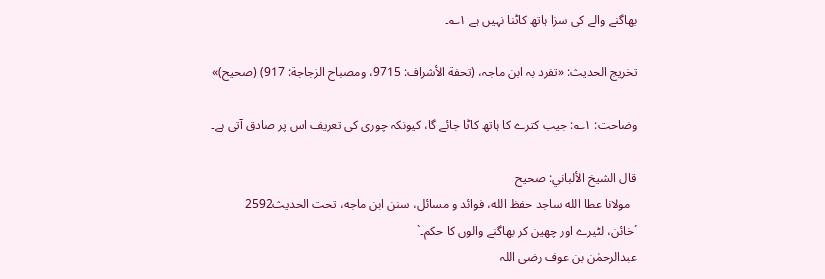بھاگنے والے کی سزا ہاتھ کاٹنا نہیں ہے ۱؎۔

تخریج الحدیث: «تفرد بہ ابن ماجہ، (تحفة الأشراف: 9715، ومصباح الزجاجة: 917) (صحیح)»

وضاحت: ۱؎: جیب کترے کا ہاتھ کاٹا جائے گا، کیونکہ چوری کی تعریف اس پر صادق آتی ہے۔

قال الشيخ الألباني: صحيح
  مولانا عطا الله ساجد حفظ الله، فوائد و مسائل، سنن ابن ماجه، تحت الحديث2592
´خائن، لٹیرے اور چھین کر بھاگنے والوں کا حکم۔`
عبدالرحمٰن بن عوف رضی اللہ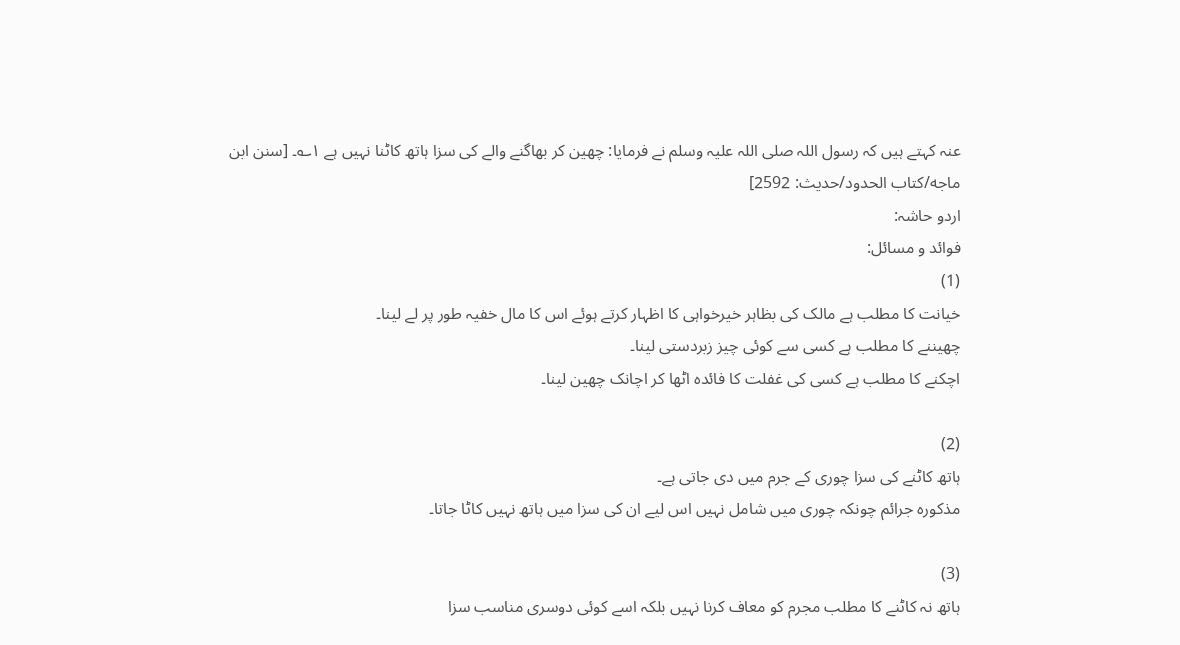عنہ کہتے ہیں کہ رسول اللہ صلی اللہ علیہ وسلم نے فرمایا: چھین کر بھاگنے والے کی سزا ہاتھ کاٹنا نہیں ہے ۱؎۔ [سنن ابن ماجه/كتاب الحدود/حدیث: 2592]
اردو حاشہ:
فوائد و مسائل:
(1)
خیانت کا مطلب ہے مالک کی بظاہر خیرخواہی کا اظہار کرتے ہوئے اس کا مال خفیہ طور پر لے لینا۔
چھیننے کا مطلب ہے کسی سے کوئی چیز زبردستی لینا۔
اچکنے کا مطلب ہے کسی کی غفلت کا فائدہ اٹھا کر اچانک چھین لینا۔

(2)
ہاتھ کاٹنے کی سزا چوری کے جرم میں دی جاتی ہے۔
مذکورہ جرائم چونکہ چوری میں شامل نہیں اس لیے ان کی سزا میں ہاتھ نہیں کاٹا جاتا۔

(3)
ہاتھ نہ کاٹنے کا مطلب مجرم کو معاف کرنا نہیں بلکہ اسے کوئی دوسری مناسب سزا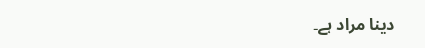دینا مراد ہے۔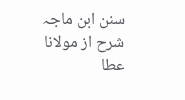سنن ابن ماجہ شرح از مولانا عطا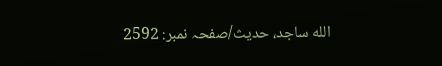الله ساجد، حدیث/صفحہ نمبر: 2592